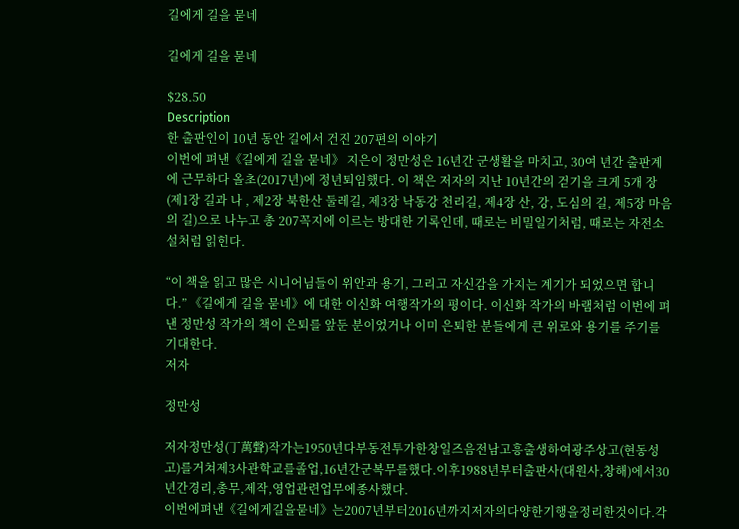길에게 길을 묻네

길에게 길을 묻네

$28.50
Description
한 출판인이 10년 동안 길에서 건진 207편의 이야기
이번에 펴낸《길에게 길을 묻네》 지은이 정만성은 16년간 군생활을 마치고, 30여 년간 출판계에 근무하다 올초(2017년)에 정년퇴임했다. 이 책은 저자의 지난 10년간의 걷기을 크게 5개 장(제1장 길과 나 , 제2장 북한산 둘레길, 제3장 낙동강 천리길, 제4장 산, 강, 도심의 길, 제5장 마음의 길)으로 나누고 총 207꼭지에 이르는 방대한 기록인데, 때로는 비밀일기처럼, 때로는 자전소설처럼 읽힌다.

“이 책을 읽고 많은 시니어님들이 위안과 용기, 그리고 자신감을 가지는 계기가 되었으면 합니다.” 《길에게 길을 묻네》에 대한 이신화 여행작가의 평이다. 이신화 작가의 바램처럼 이번에 펴낸 정만성 작가의 책이 은퇴를 앞둔 분이었거나 이미 은퇴한 분들에게 큰 위로와 용기를 주기를 기대한다.
저자

정만성

저자정만성(丁萬聲)작가는1950년다부동전투가한창일즈음전남고흥출생하여광주상고(현동성고)를거쳐제3사관학교를졸업,16년간군복무를했다.이후1988년부터출판사(대원사,창해)에서30년간경리,총무,제작,영업관련업무에종사했다.
이번에펴낸《길에게길을묻네》는2007년부터2016년까지저자의다양한기행을정리한것이다.각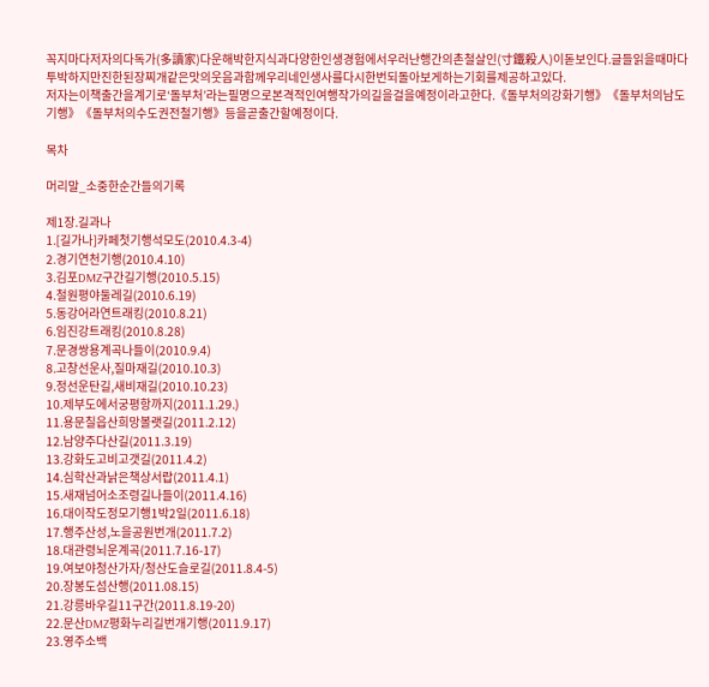꼭지마다저자의다독가(多讀家)다운해박한지식과다양한인생경험에서우러난행간의촌철살인(寸鐵殺人)이돋보인다.글들읽을때마다투박하지만진한된장찌개같은맛의웃음과함께우리네인생사를다시한번되돌아보게하는기회를제공하고있다.
저자는이책출간을계기로‘돌부처’라는필명으로본격적인여행작가의길을걸을예정이라고한다.《돌부처의강화기행》《돌부처의남도기행》《돌부처의수도권전철기행》등을곧출간할예정이다.

목차

머리말_소중한순간들의기록

제1장.길과나
1.[길가나]카페첫기행석모도(2010.4.3-4)
2.경기연천기행(2010.4.10)
3.김포DMZ구간길기행(2010.5.15)
4.철원평야둘레길(2010.6.19)
5.동강어라연트래킹(2010.8.21)
6.임진강트래킹(2010.8.28)
7.문경쌍용계곡나들이(2010.9.4)
8.고창선운사,질마재길(2010.10.3)
9.정선운탄길,새비재길(2010.10.23)
10.제부도에서궁평항까지(2011.1.29.)
11.용문칠읍산희망볼랫길(2011.2.12)
12.남양주다산길(2011.3.19)
13.강화도고비고갯길(2011.4.2)
14.심학산과낡은책상서랍(2011.4.1)
15.새재넘어소조령길나들이(2011.4.16)
16.대이작도정모기행1박2일(2011.6.18)
17.행주산성,노을공원번개(2011.7.2)
18.대관령뇌운계곡(2011.7.16-17)
19.여보야청산가자/청산도슬로길(2011.8.4-5)
20.장봉도섬산행(2011.08.15)
21.강릉바우길11구간(2011.8.19-20)
22.문산DMZ평화누리길번개기행(2011.9.17)
23.영주소백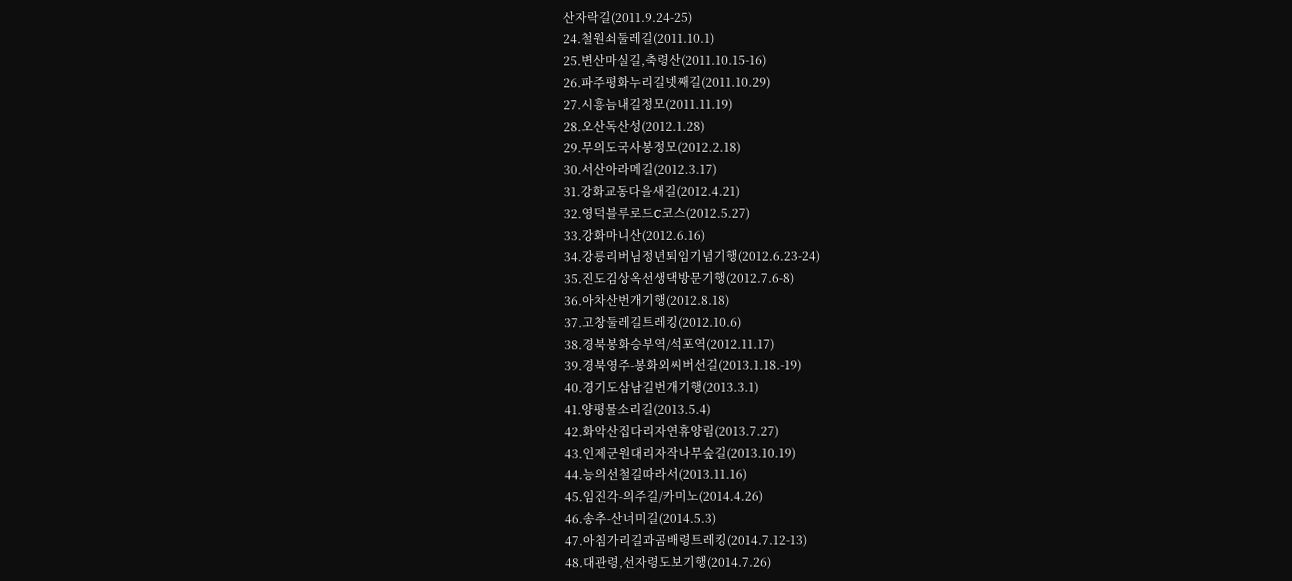산자락길(2011.9.24-25)
24.철원쇠둘레길(2011.10.1)
25.변산마실길,축령산(2011.10.15-16)
26.파주평화누리길넷째길(2011.10.29)
27.시흥늠내길정모(2011.11.19)
28.오산독산성(2012.1.28)
29.무의도국사봉정모(2012.2.18)
30.서산아라메길(2012.3.17)
31.강화교동다을새길(2012.4.21)
32.영덕블루로드C코스(2012.5.27)
33.강화마니산(2012.6.16)
34.강릉리버님정년퇴임기념기행(2012.6.23-24)
35.진도김상옥선생댁방문기행(2012.7.6-8)
36.아차산번개기행(2012.8.18)
37.고창둘레길트레킹(2012.10.6)
38.경북봉화승부역/석포역(2012.11.17)
39.경북영주-봉화외씨버선길(2013.1.18.-19)
40.경기도삼남길번개기행(2013.3.1)
41.양평물소리길(2013.5.4)
42.화악산집다리자연휴양림(2013.7.27)
43.인제군원대리자작나무숲길(2013.10.19)
44.능의선철길따라서(2013.11.16)
45.임진각-의주길/카미노(2014.4.26)
46.송추-산너미길(2014.5.3)
47.아침가리길과곰배령트레킹(2014.7.12-13)
48.대관령,선자령도보기행(2014.7.26)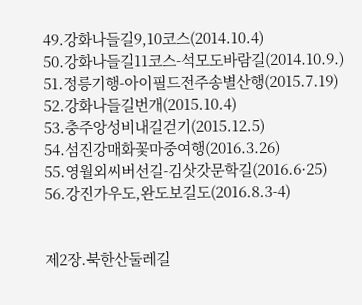49.강화나들길9,10코스(2014.10.4)
50.강화나들길11코스-석모도바람길(2014.10.9.)
51.정릉기행-아이필드전주송별산행(2015.7.19)
52.강화나들길번개(2015.10.4)
53.충주앙성비내길걷기(2015.12.5)
54.섬진강매화꽃마중여행(2016.3.26)
55.영월외씨버선길-김삿갓문학길(2016.6·25)
56.강진가우도,완도보길도(2016.8.3-4)


제2장.북한산둘레길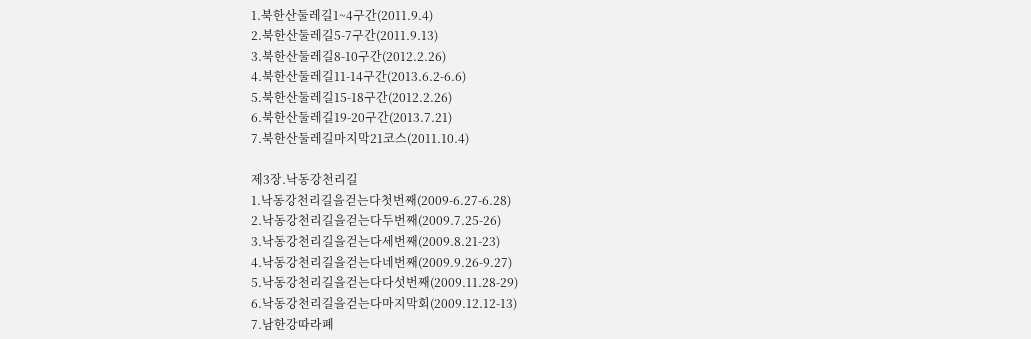1.북한산둘레길1~4구간(2011.9.4)
2.북한산둘레길5-7구간(2011.9.13)
3.북한산둘레길8-10구간(2012.2.26)
4.북한산둘레길11-14구간(2013.6.2-6.6)
5.북한산둘레길15-18구간(2012.2.26)
6.북한산둘레길19-20구간(2013.7.21)
7.북한산둘레길마지막21코스(2011.10.4)

제3장.낙동강천리길
1.낙동강천리길을걷는다첫번째(2009-6.27-6.28)
2.낙동강천리길을걷는다두번째(2009.7.25-26)
3.낙동강천리길을걷는다세번째(2009.8.21-23)
4.낙동강천리길을걷는다네번째(2009.9.26-9.27)
5.낙동강천리길을걷는다다섯번째(2009.11.28-29)
6.낙동강천리길을걷는다마지막회(2009.12.12-13)
7.남한강따라폐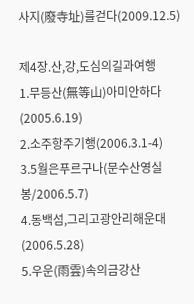사지(廢寺址)를걷다(2009.12.5)

제4장.산,강,도심의길과여행
1.무등산(無等山)아미안하다(2005.6.19)
2.소주항주기행(2006.3.1-4)
3.5월은푸르구나(문수산영실봉/2006.5.7)
4.동백섬,그리고광안리해운대(2006.5.28)
5.우운(雨雲)속의금강산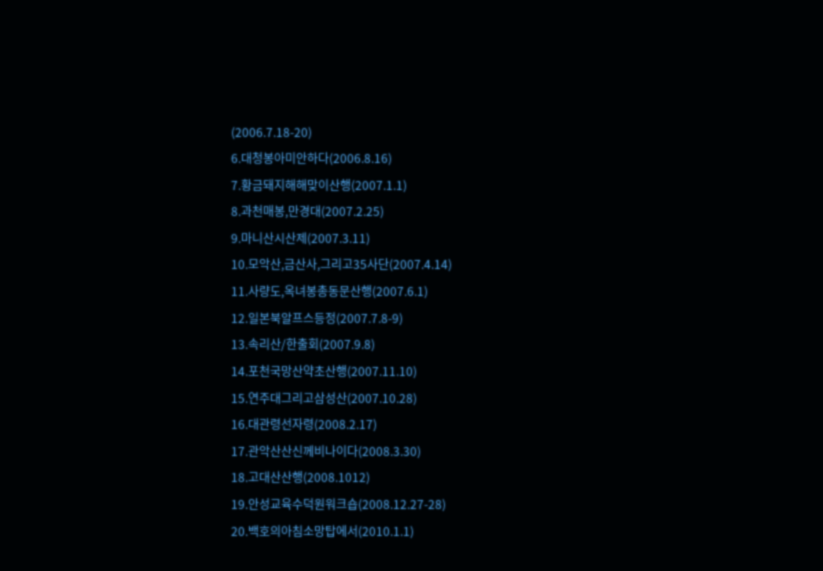(2006.7.18-20)
6.대청봉아미안하다(2006.8.16)
7.황금돼지해해맞이산행(2007.1.1)
8.과천매봉,만경대(2007.2.25)
9.마니산시산제(2007.3.11)
10.모악산,금산사,그리고35사단(2007.4.14)
11.사량도,옥녀봉총동문산행(2007.6.1)
12.일본북알프스등정(2007.7.8-9)
13.속리산/한출회(2007.9.8)
14.포천국망산약초산행(2007.11.10)
15.연주대그리고삼성산(2007.10.28)
16.대관령선자령(2008.2.17)
17.관악산산신께비나이다(2008.3.30)
18.고대산산행(2008.1012)
19.안성교육수덕원워크숍(2008.12.27-28)
20.백호의아침소망탑에서(2010.1.1)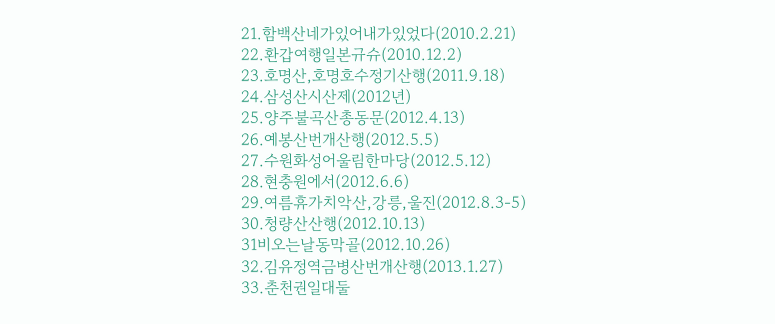21.함백산네가있어내가있었다(2010.2.21)
22.환갑여행일본규슈(2010.12.2)
23.호명산,호명호수정기산행(2011.9.18)
24.삼성산시산제(2012년)
25.양주불곡산총동문(2012.4.13)
26.예봉산번개산행(2012.5.5)
27.수원화성어울림한마당(2012.5.12)
28.현충원에서(2012.6.6)
29.여름휴가치악산,강릉,울진(2012.8.3-5)
30.청량산산행(2012.10.13)
31비오는날동막골(2012.10.26)
32.김유정역금병산번개산행(2013.1.27)
33.춘천권일대둘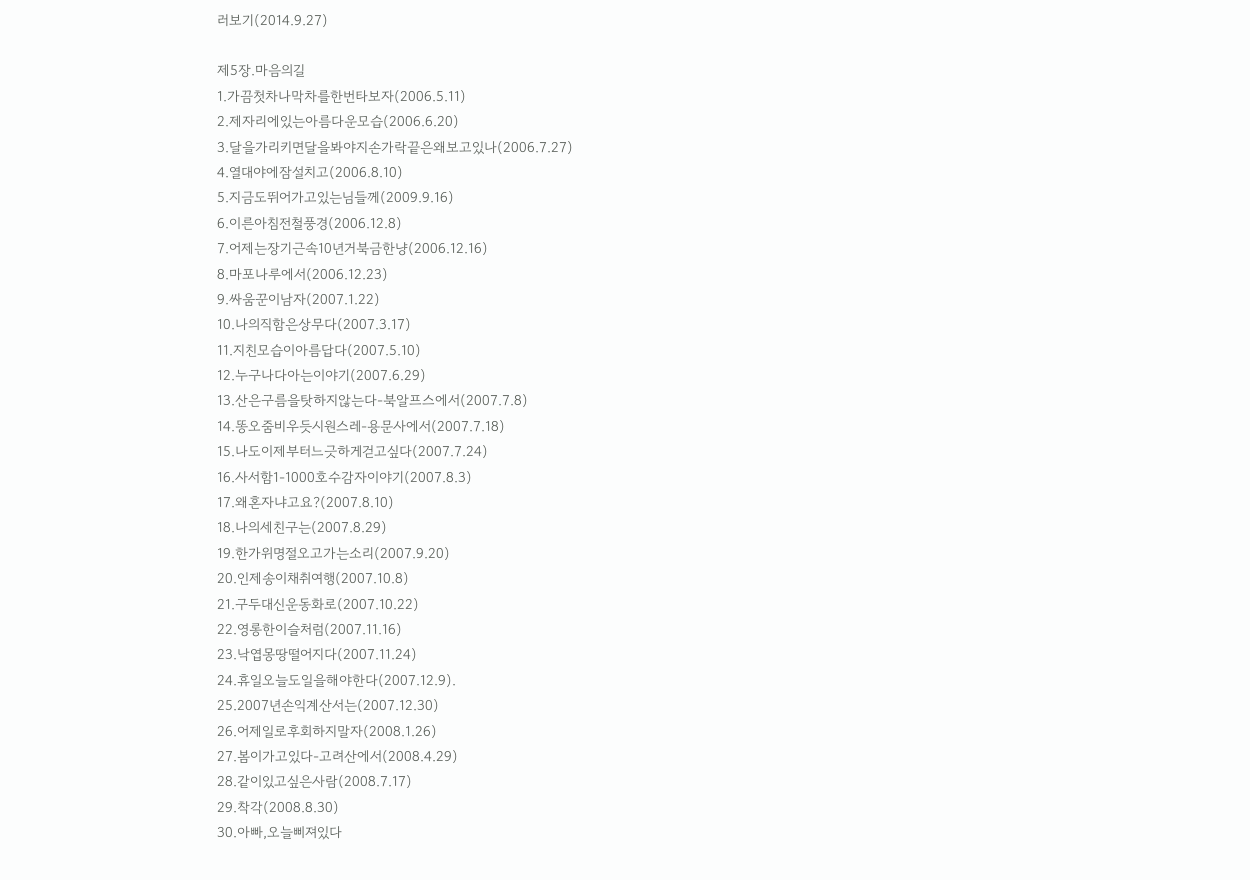러보기(2014.9.27)

제5장.마음의길
1.가끔첫차나막차를한번타보자(2006.5.11)
2.제자리에있는아름다운모습(2006.6.20)
3.달을가리키면달을봐야지손가락끝은왜보고있나(2006.7.27)
4.열대야에잠설치고(2006.8.10)
5.지금도뛰어가고있는님들께(2009.9.16)
6.이른아침전철풍경(2006.12.8)
7.어제는장기근속10년거북금한냥(2006.12.16)
8.마포나루에서(2006.12.23)
9.싸움꾼이남자(2007.1.22)
10.나의직함은상무다(2007.3.17)
11.지친모습이아름답다(2007.5.10)
12.누구나다아는이야기(2007.6.29)
13.산은구름을탓하지않는다-북알프스에서(2007.7.8)
14.똥오줌비우듯시원스레-용문사에서(2007.7.18)
15.나도이제부터느긋하게걷고싶다(2007.7.24)
16.사서함1-1000호수감자이야기(2007.8.3)
17.왜혼자냐고요?(2007.8.10)
18.나의세친구는(2007.8.29)
19.한가위명절오고가는소리(2007.9.20)
20.인제송이채취여행(2007.10.8)
21.구두대신운동화로(2007.10.22)
22.영롱한이슬처럼(2007.11.16)
23.낙엽몽땅떨어지다(2007.11.24)
24.휴일오늘도일을해야한다(2007.12.9).
25.2007년손익계산서는(2007.12.30)
26.어제일로후회하지말자(2008.1.26)
27.봄이가고있다-고려산에서(2008.4.29)
28.같이있고싶은사람(2008.7.17)
29.착각(2008.8.30)
30.아빠,오늘삐져있다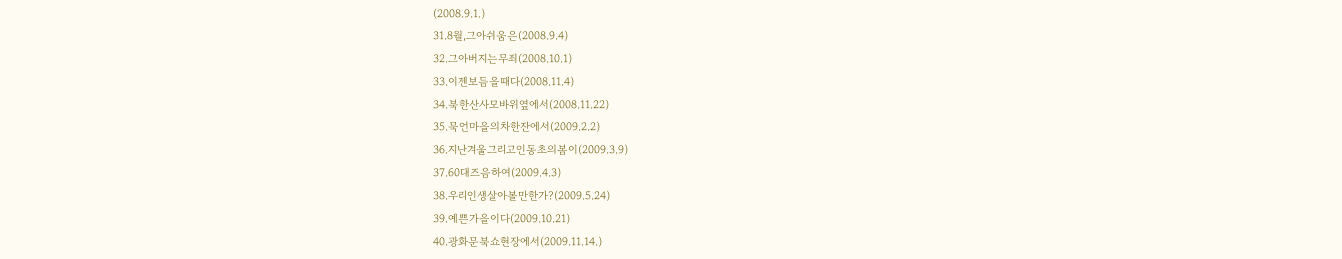(2008.9.1.)
31.8월,그아쉬움은(2008.9.4)
32.그아버지는무죄(2008.10.1)
33.이젠보듬을때다(2008.11.4)
34.북한산사모바위옆에서(2008.11.22)
35.묵언마을의차한잔에서(2009.2.2)
36.지난겨울그리고인동초의봄이(2009.3.9)
37.60대즈음하여(2009.4.3)
38.우리인생살아볼만한가?(2009.5.24)
39.예쁜가을이다(2009.10.21)
40.광화문북쇼현장에서(2009.11.14.)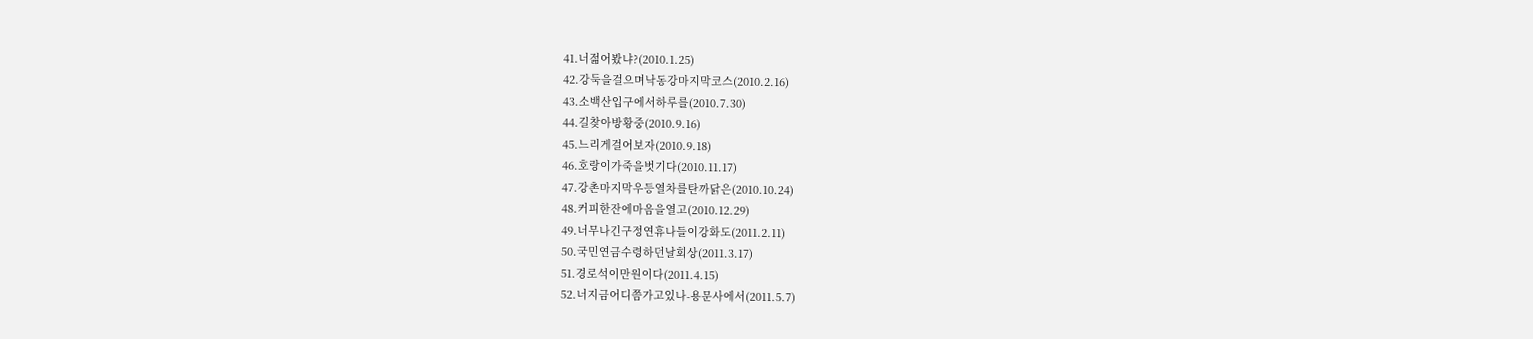41.너젊어봤냐?(2010.1.25)
42.강둑을걸으며낙동강마지막코스(2010.2.16)
43.소백산입구에서하루를(2010.7.30)
44.길찾아방황중(2010.9.16)
45.느리게걸어보자(2010.9.18)
46.호랑이가죽을벗기다(2010.11.17)
47.강촌마지막우등열차를탄까닭은(2010.10.24)
48.커피한잔에마음을열고(2010.12.29)
49.너무나긴구정연휴나들이강화도(2011.2.11)
50.국민연금수령하던날회상(2011.3.17)
51.경로석이만원이다(2011.4.15)
52.너지금어디쯤가고있나-용문사에서(2011.5.7)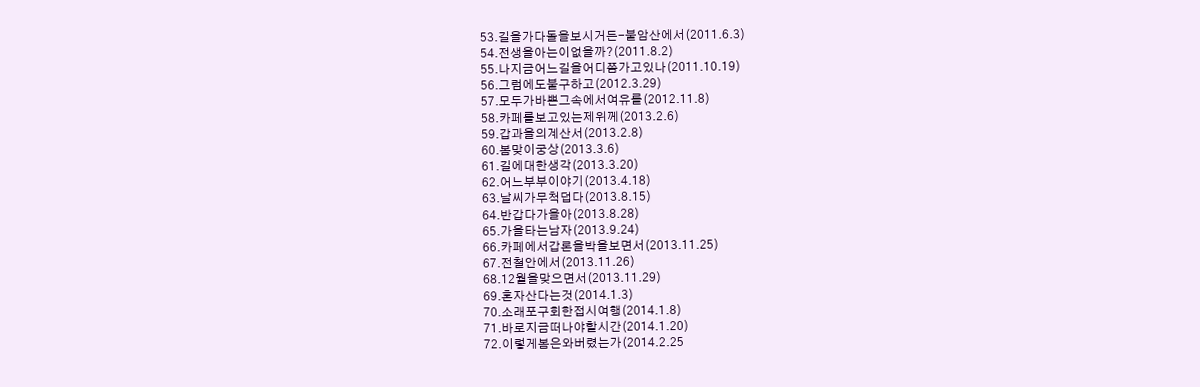53.길을가다돌을보시거든-불암산에서(2011.6.3)
54.전생을아는이없을까?(2011.8.2)
55.나지금어느길을어디쯤가고있나(2011.10.19)
56.그럼에도불구하고(2012.3.29)
57.모두가바쁜그속에서여유를(2012.11.8)
58.카페를보고있는제위께(2013.2.6)
59.갑과을의계산서(2013.2.8)
60.봄맞이궁상(2013.3.6)
61.길에대한생각(2013.3.20)
62.어느부부이야기(2013.4.18)
63.날씨가무척덥다(2013.8.15)
64.반갑다가을아(2013.8.28)
65.가을타는남자(2013.9.24)
66.카페에서갑론을박을보면서(2013.11.25)
67.전철안에서(2013.11.26)
68.12월을맞으면서(2013.11.29)
69.혼자산다는것(2014.1.3)
70.소래포구회한접시여행(2014.1.8)
71.바로지금떠나야할시간(2014.1.20)
72.이렇게봄은와버렸는가(2014.2.25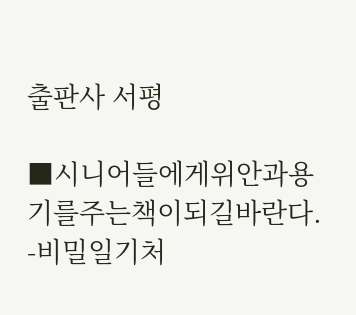출판사 서평

■시니어들에게위안과용기를주는책이되길바란다.
-비밀일기처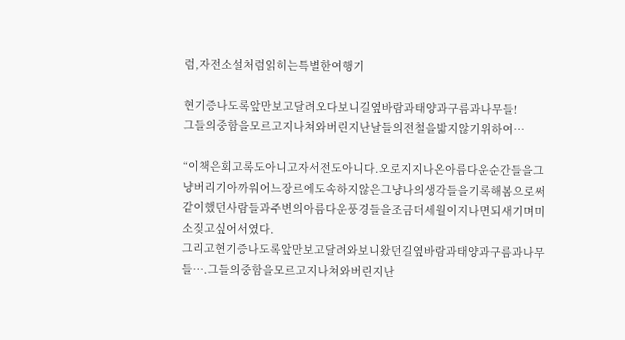럼,자전소설처럼읽히는특별한여행기

현기증나도록앞만보고달려오다보니길옆바람과태양과구름과나무들!
그들의중함을모르고지나쳐와버린지난날들의전철을밟지않기위하여…

“이책은회고록도아니고자서전도아니다.오로지지나온아름다운순간들을그냥버리기아까워어느장르에도속하지않은그냥나의생각들을기록해봄으로써같이했던사람들과주변의아름다운풍경들을조금더세월이지나면되새기며미소짖고싶어서였다.
그리고현기증나도록앞만보고달려와보니왔던길옆바람과태양과구름과나무들….그들의중함을모르고지나쳐와버린지난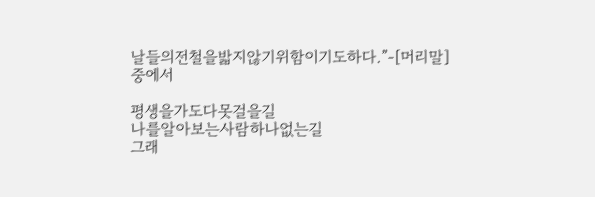날들의전철을밟지않기위함이기도하다.”-[머리말]중에서

평생을가도다못걸을길
나를알아보는사람하나없는길
그래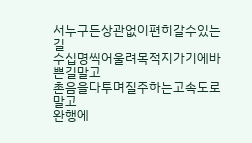서누구든상관없이편히갈수있는길
수십명씩어울려목적지가기에바쁜길말고
촌음을다투며질주하는고속도로말고
완행에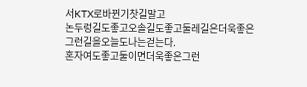서KTX로바뀐기찻길말고
논두렁길도좋고오솔길도좋고둘레길은더욱좋은
그런길을오늘도나는걷는다.
혼자여도좋고둘이면더욱좋은그런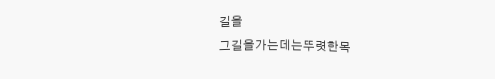길을
그길을가는데는뚜렷한목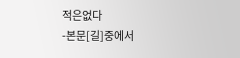적은없다
-본문[길]중에서